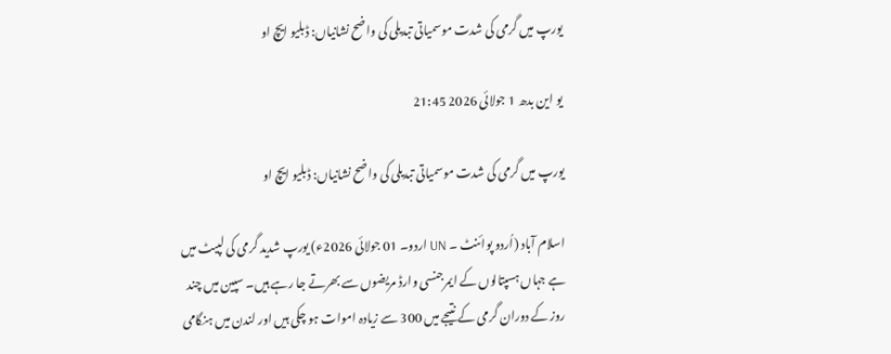یورپ میں گرمی کی شدت موسمیاتی تبدیلی کی واضح نشانیاں: ڈبلیو ایچ او

یو این بدھ 1 جولائی 2026 21:45

یورپ میں گرمی کی شدت موسمیاتی تبدیلی کی واضح نشانیاں: ڈبلیو ایچ او

اسلام آباد (اُردو پوائنٹ ۔ UN اردو۔ 01 جولائی 2026ء) یورپ شدید گرمی کی لپیٹ میں ہے جہاں ہسپتالوں کے ایمرجنسی وارڈ مریضوں سے بھرتے جا رہے ہیں۔ سپین میں چند روز کے دوران گرمی کے نتیجے میں 300 سے زیادہ اموات ہو چکی ہیں اور لندن میں ہنگامی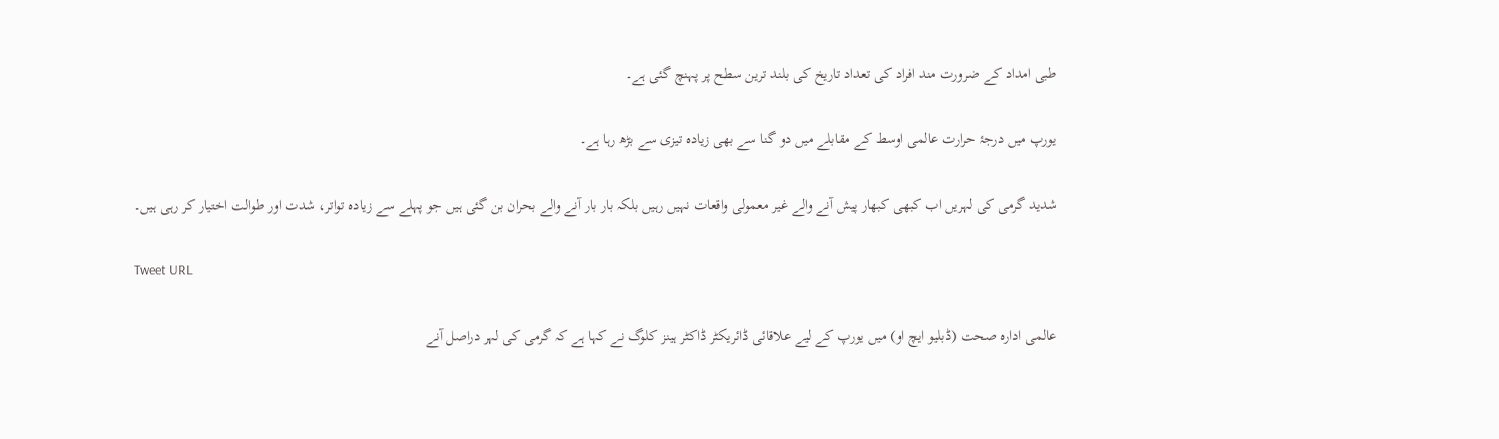طبی امداد کے ضرورت مند افراد کی تعداد تاریخ کی بلند ترین سطح پر پہنچ گئی ہے۔

یورپ میں درجۂ حرارت عالمی اوسط کے مقابلے میں دو گنا سے بھی زیادہ تیزی سے بڑھ رہا ہے۔

شدید گرمی کی لہریں اب کبھی کبھار پیش آنے والے غیر معمولی واقعات نہیں رہیں بلکہ بار بار آنے والے بحران بن گئی ہیں جو پہلے سے زیادہ تواتر، شدت اور طوالت اختیار کر رہی ہیں۔

Tweet URL

عالمی ادارہ صحت (ڈبلیو ایچ او) میں یورپ کے لیے علاقائی ڈائریکٹر ڈاکٹر ہینز کلوگ نے کہا ہے کہ گرمی کی لہر دراصل آنے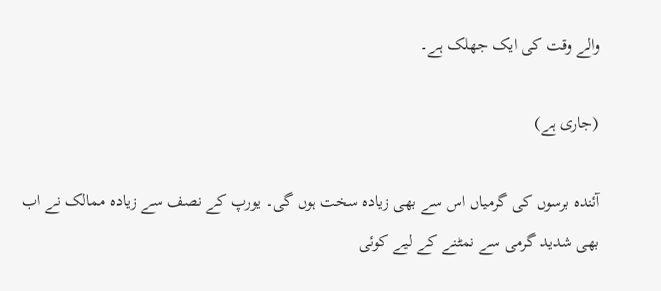والے وقت کی ایک جھلک ہے۔

(جاری ہے)

آئندہ برسوں کی گرمیاں اس سے بھی زیادہ سخت ہوں گی۔ یورپ کے نصف سے زیادہ ممالک نے اب بھی شدید گرمی سے نمٹنے کے لیے کوئی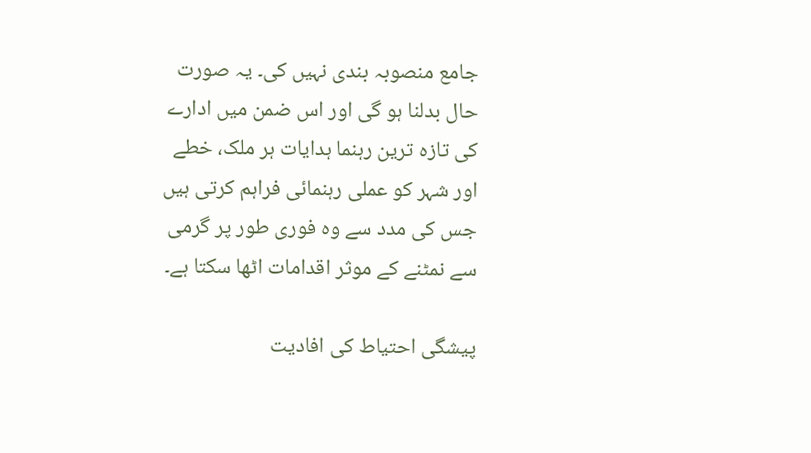جامع منصوبہ بندی نہیں کی۔ یہ صورت حال بدلنا ہو گی اور اس ضمن میں ادارے کی تازہ ترین رہنما ہدایات ہر ملک، خطے اور شہر کو عملی رہنمائی فراہم کرتی ہیں جس کی مدد سے وہ فوری طور پر گرمی سے نمٹنے کے موثر اقدامات اٹھا سکتا ہے۔

پیشگی احتیاط کی افادیت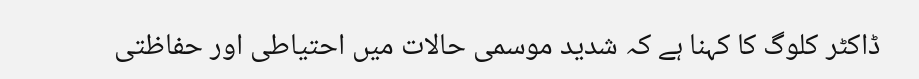ڈاکٹر کلوگ کا کہنا ہے کہ شدید موسمی حالات میں احتیاطی اور حفاظتی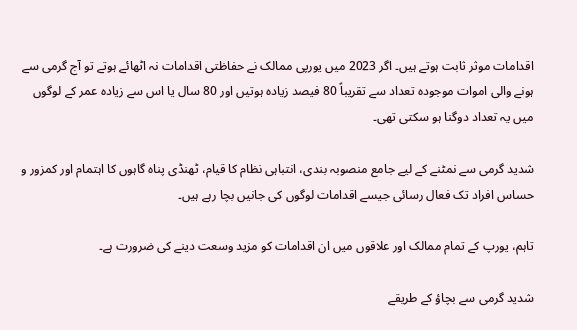اقدامات موثر ثابت ہوتے ہیں۔ اگر 2023 میں یورپی ممالک نے حفاظتی اقدامات نہ اٹھائے ہوتے تو آج گرمی سے ہونے والی اموات موجودہ تعداد سے تقریباً 80 فیصد زیادہ ہوتیں اور 80 سال یا اس سے زیادہ عمر کے لوگوں میں یہ تعداد دوگنا ہو سکتی تھی۔

شدید گرمی سے نمٹنے کے لیے جامع منصوبہ بندی، انتباہی نظام کا قیام، ٹھنڈی پناہ گاہوں کا اہتمام اور کمزور و حساس افراد تک فعال رسائی جیسے اقدامات لوگوں کی جانیں بچا رہے ہیں۔

تاہم، یورپ کے تمام ممالک اور علاقوں میں ان اقدامات کو مزید وسعت دینے کی ضرورت ہے۔

شدید گرمی سے بچاؤ کے طریقے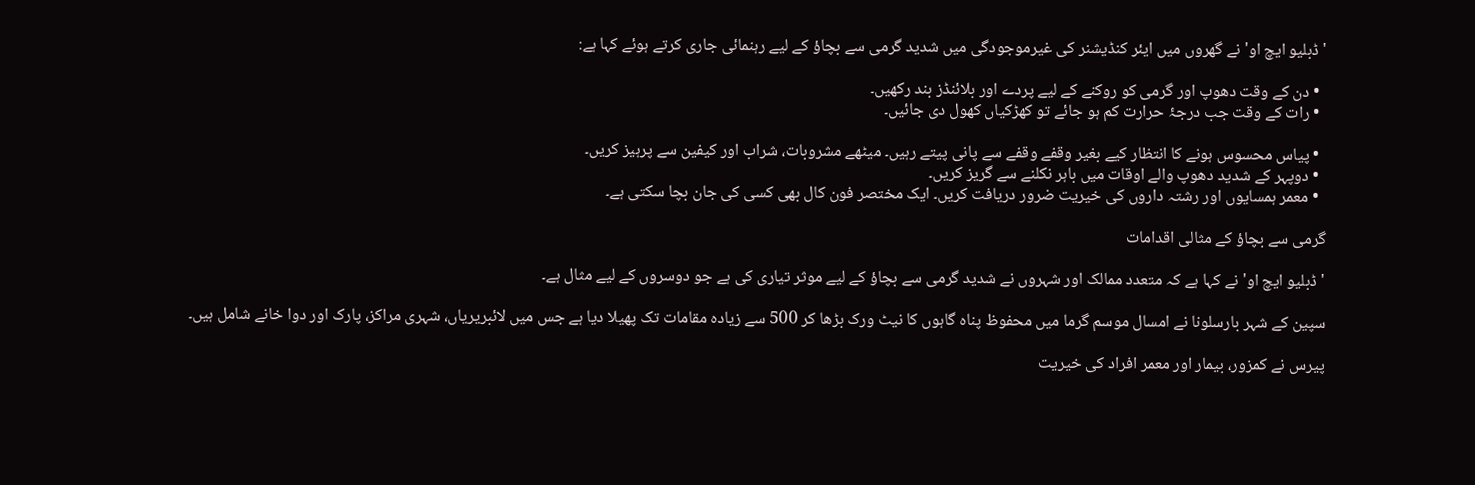'ڈبلیو ایچ او' نے گھروں میں ایئر کنڈیشنر کی غیرموجودگی میں شدید گرمی سے بچاؤ کے لیے رہنمائی جاری کرتے ہوئے کہا ہے:

  • دن کے وقت دھوپ اور گرمی کو روکنے کے لیے پردے اور بلائنڈز بند رکھیں۔
  • رات کے وقت جب درجۂ حرارت کم ہو جائے تو کھڑکیاں کھول دی جائیں۔

  • پیاس محسوس ہونے کا انتظار کیے بغیر وقفے وقفے سے پانی پیتے رہیں۔ میٹھے مشروبات، شراب اور کیفین سے پرہیز کریں۔
  • دوپہر کے شدید دھوپ والے اوقات میں باہر نکلنے سے گریز کریں۔
  • معمر ہمسایوں اور رشتہ داروں کی خیریت ضرور دریافت کریں۔ ایک مختصر فون کال بھی کسی کی جان بچا سکتی ہے۔

گرمی سے بچاؤ کے مثالی اقدامات

'ڈبلیو ایچ او' نے کہا ہے کہ متعدد ممالک اور شہروں نے شدید گرمی سے بچاؤ کے لیے موثر تیاری کی ہے جو دوسروں کے لیے مثال ہے۔

سپین کے شہر بارسلونا نے امسال موسم گرما میں محفوظ پناہ گاہوں کا نیٹ ورک بڑھا کر 500 سے زیادہ مقامات تک پھیلا دیا ہے جس میں لائبریریاں، شہری مراکز، پارک اور دوا خانے شامل ہیں۔

پیرس نے کمزور، بیمار اور معمر افراد کی خیریت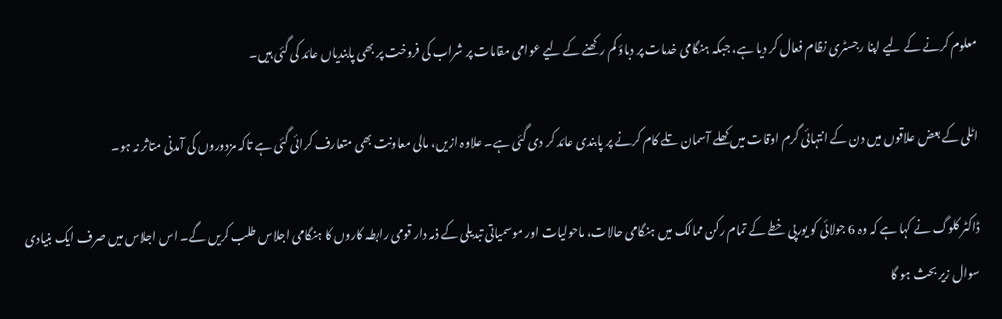معلوم کرنے کے لیے اپنا رجسٹری نظام فعال کر دیا ہے، جبکہ ہنگامی خدمات پر دباؤ کم رکھنے کے لیے عوامی مقامات پر شراب کی فروخت پر بھی پابندیاں عائد کی گئی ہیں۔

اٹلی کے بعض علاقوں میں دن کے انتہائی گرم اوقات میں کھلے آسمان تلے کام کرنے پر پابندی عائد کر دی گئی ہے۔ علاوہ ازیں، مالی معاونت بھی متعارف کرائی گئی ہے تاکہ مزدوروں کی آمدنی متاثر نہ ہو۔

ڈاکٹر کلوگ نے کہا ہے کہ وہ 6 جولائی کو یورپی خطے کے تمام رکن ممالک میں ہنگامی حالات، ماحولیات اور موسمیاتی تبدیلی کے ذمہ دار قومی رابطہ کاروں کا ہنگامی اجلاس طلب کریں گے۔ اس اجلاس میں صرف ایک بنیادی سوال زیر بحث ہو گا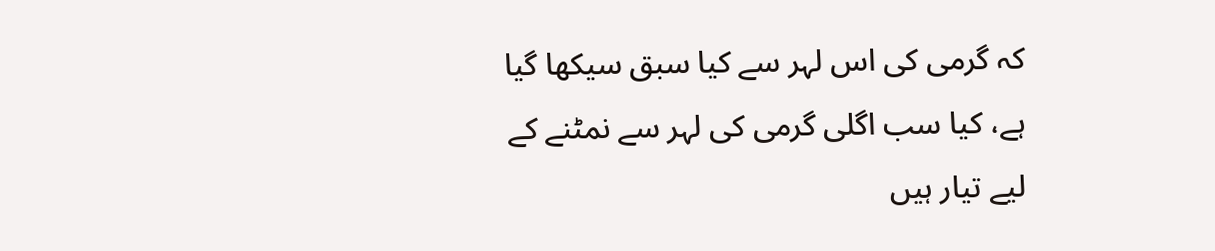کہ گرمی کی اس لہر سے کیا سبق سیکھا گیا ہے، کیا سب اگلی گرمی کی لہر سے نمٹنے کے لیے تیار ہیں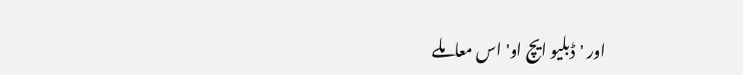اور 'ڈبلیو ایچ او' اس معاملے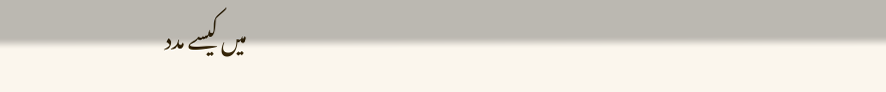میں کیسے مدد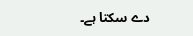دے سکتا ہے۔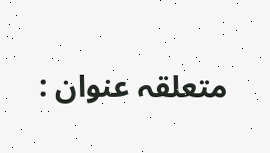متعلقہ عنوان :